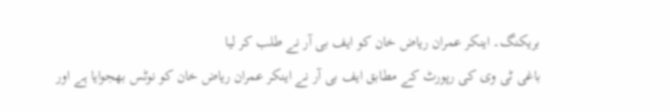بریکنگ۔ اینکر عمران ریاض خان کو ایف بی آر نے طلب کر لیا
باغی ٹی وی کی رپورٹ کے مطابق ایف بی آر نے اینکر عمران ریاض خان کو نوٹس بھجوایا ہے اور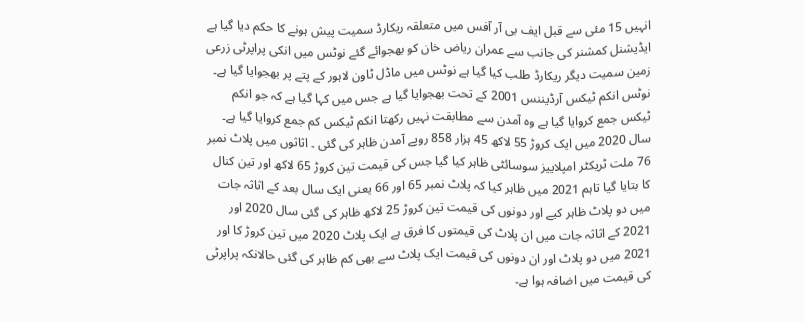انہیں 15 مئی سے قبل ایف بی آر آفس میں متعلقہ ریکارڈ سمیت پیش ہونے کا حکم دیا گیا ہے
ایڈیشنل کمشنر کی جانب سے عمران ریاض خان کو بھجوائے گئے نوٹس میں انکی پراپرٹی زرعی زمین سمیت دیگر ریکارڈ طلب کیا گیا ہے نوٹس میں ماڈل ٹاون لاہور کے پتے پر بھجوایا گیا ہے۔ نوٹس انکم ٹیکس آرڈیننس 2001 کے تحت بھجوایا گیا ہے جس میں کہا گیا ہے کہ جو انکم ٹیکس جمع کروایا گیا ہے وہ آمدن سے مطابقت نہیں رکھتا انکم ٹیکس کم جمع کروایا گیا ہے۔ سال 2020 میں ایک کروڑ 55 لاکھ 45 ہزار 858 روپے آمدن ظاہر کی گئی ۔ اثاثوں میں پلاٹ نمبر 76 ملت ٹریکٹر امپلاییز سوسائٹی ظاہر کیا گیا جس کی قیمت تین کروڑ 65 لاکھ اور تین کنال کا بتایا گیا تاہم 2021 میں ظاہر کیا کہ پلاٹ نمبر 65 اور 66 یعنی ایک سال بعد کے اثاثہ جات میں دو پلاٹ ظاہر کیے اور دونوں کی قیمت تین کروڑ 25 لاکھ ظاہر کی گئی سال 2020 اور 2021 کے اثاثہ جات میں ان پلاٹ کی قیمتوں کا فرق ہے ایک پلاٹ 2020 میں تین کروڑ کا اور 2021 میں دو پلاٹ اور ان دونوں کی قیمت ایک پلاٹ سے بھی کم ظاہر کی گئی حالانکہ پراپرٹی کی قیمت میں اضافہ ہوا ہے۔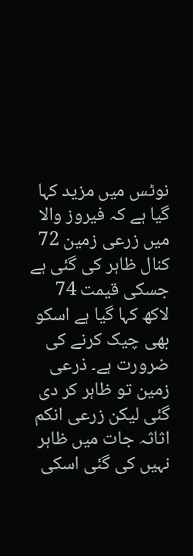نوٹس میں مزید کہا گیا ہے کہ فیروز والا میں زرعی زمین 72 کنال ظاہر کی گئی ہے جسکی قیمت 74 لاکھ کہا گیا ہے اسکو بھی چیک کرنے کی ضرورت ہے۔ ذرعی زمین تو ظاہر کر دی گئی لیکن زرعی انکم اثاثہ جات میں ظاہر نہیں کی گئی اسکی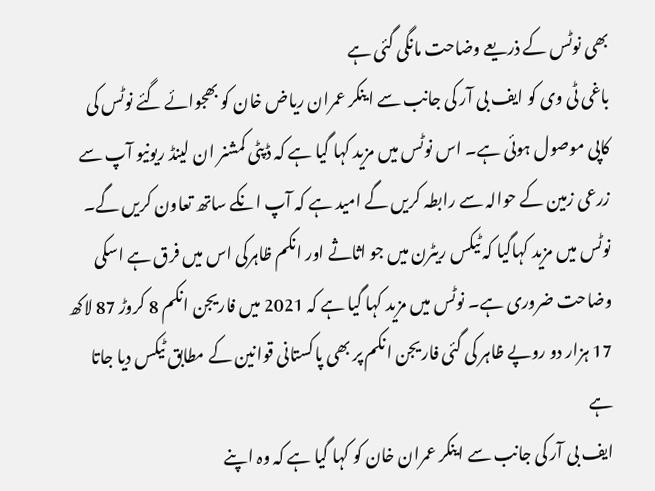بھی نوٹس کے ذریعے وضاحت مانگی گئی ہے
باغی ٹی وی کو ایف بی آر کی جانب سے اینکر عمران ریاض خان کو بھجوائے گئے نوٹس کی کاپی موصول ہوئی ہے۔ اس نوٹس میں مزید کہا گیا ہے کہ ڈپٹی کمشنر ان لینڈ ریونیو آپ سے زرعی زمین کے حوالہ سے رابطہ کریں گے امید ہے کہ آپ انکے ساتھ تعاون کریں گے۔ نوٹس میں مزید کہاگیا کہ ٹیکس ریٹرن میں جو اثاثے اور انکم ظاہرکی اس میں فرق ہے اسکی وضاحت ضروری ہے۔ نوٹس میں مزید کہا گیا ہے کہ 2021 میں فاریجن انکم 8 کروڑ 87 لاکھ 17 ہزار دو روپے ظاہر کی گئی فاریجن انکم پر بھی پاکستانی قوانین کے مطابق ٹیکس دیا جاتا ہے
ایف بی آر کی جانب سے اینکر عمران خان کو کہا گیا ہے کہ وہ اپنے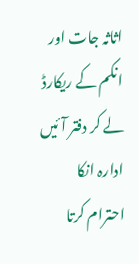اثاثہ جات اور انکم کے ریکارڈ لے کر دفتر آئیں ادارہ انکا احترام کرتا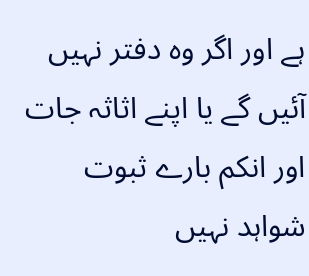ہے اور اگر وہ دفتر نہیں آئیں گے یا اپنے اثاثہ جات اور انکم بارے ثبوت شواہد نہیں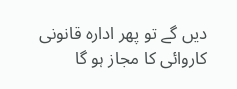دیں گے تو پھر ادارہ قانونی کاروائی کا مجاز ہو گا